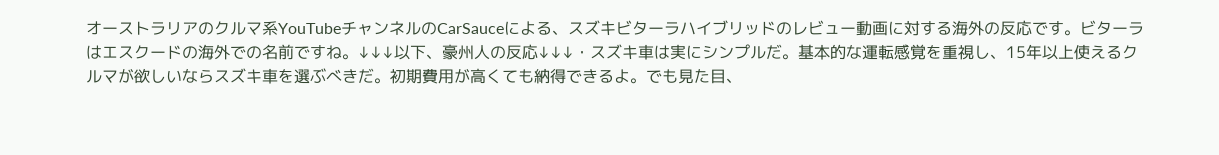オーストラリアのクルマ系YouTubeチャンネルのCarSauceによる、スズキビターラハイブリッドのレビュー動画に対する海外の反応です。ビターラはエスクードの海外での名前ですね。↓↓↓以下、豪州人の反応↓↓↓・スズキ車は実にシンプルだ。基本的な運転感覚を重視し、15年以上使えるクルマが欲しいならスズキ車を選ぶべきだ。初期費用が高くても納得できるよ。でも見た目、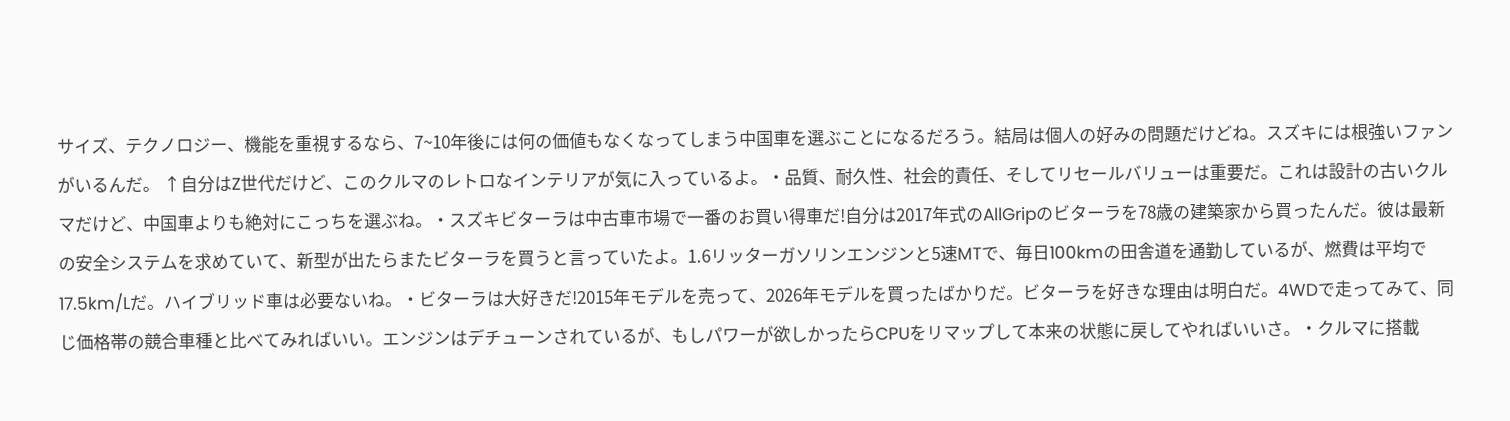サイズ、テクノロジー、機能を重視するなら、7~10年後には何の価値もなくなってしまう中国車を選ぶことになるだろう。結局は個人の好みの問題だけどね。スズキには根強いファンがいるんだ。 ↑自分はZ世代だけど、このクルマのレトロなインテリアが気に入っているよ。・品質、耐久性、社会的責任、そしてリセールバリューは重要だ。これは設計の古いクルマだけど、中国車よりも絶対にこっちを選ぶね。・スズキビターラは中古車市場で一番のお買い得車だ!自分は2017年式のAllGripのビターラを78歳の建築家から買ったんだ。彼は最新の安全システムを求めていて、新型が出たらまたビターラを買うと言っていたよ。1.6リッターガソリンエンジンと5速MTで、毎日100kmの田舎道を通勤しているが、燃費は平均で17.5km/Lだ。ハイブリッド車は必要ないね。・ビターラは大好きだ!2015年モデルを売って、2026年モデルを買ったばかりだ。ビターラを好きな理由は明白だ。4WDで走ってみて、同じ価格帯の競合車種と比べてみればいい。エンジンはデチューンされているが、もしパワーが欲しかったらCPUをリマップして本来の状態に戻してやればいいさ。・クルマに搭載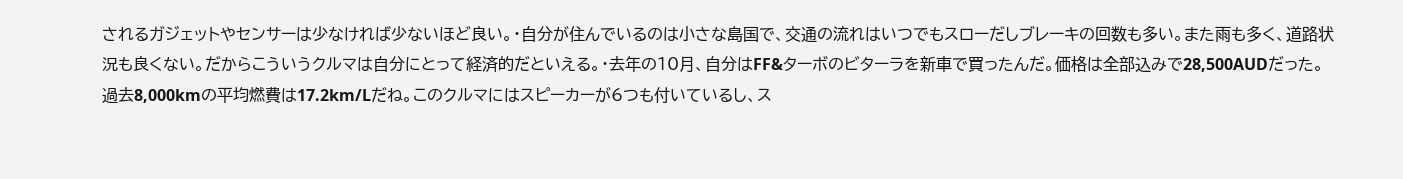されるガジェットやセンサーは少なければ少ないほど良い。・自分が住んでいるのは小さな島国で、交通の流れはいつでもスローだしブレーキの回数も多い。また雨も多く、道路状況も良くない。だからこういうクルマは自分にとって経済的だといえる。・去年の10月、自分はFF&ターボのビターラを新車で買ったんだ。価格は全部込みで28,500AUDだった。過去8,000kmの平均燃費は17.2km/Lだね。このクルマにはスピーカーが6つも付いているし、ス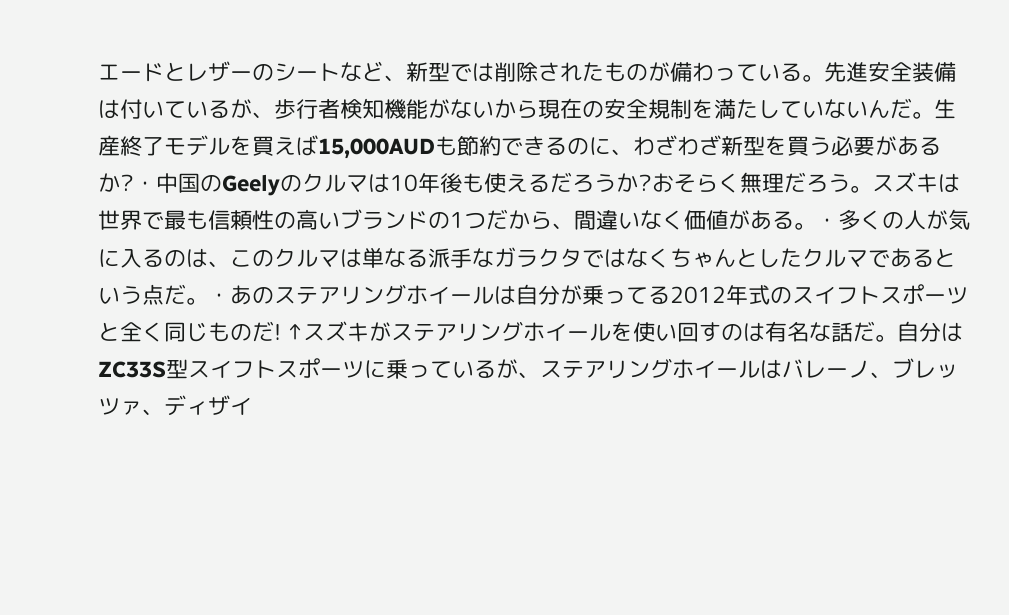エードとレザーのシートなど、新型では削除されたものが備わっている。先進安全装備は付いているが、歩行者検知機能がないから現在の安全規制を満たしていないんだ。生産終了モデルを買えば15,000AUDも節約できるのに、わざわざ新型を買う必要があるか?・中国のGeelyのクルマは10年後も使えるだろうか?おそらく無理だろう。スズキは世界で最も信頼性の高いブランドの1つだから、間違いなく価値がある。・多くの人が気に入るのは、このクルマは単なる派手なガラクタではなくちゃんとしたクルマであるという点だ。・あのステアリングホイールは自分が乗ってる2012年式のスイフトスポーツと全く同じものだ! ↑スズキがステアリングホイールを使い回すのは有名な話だ。自分はZC33S型スイフトスポーツに乗っているが、ステアリングホイールはバレーノ、ブレッツァ、ディザイ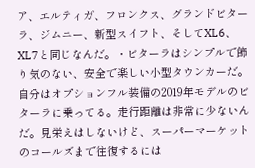ア、エルティガ、フロンクス、グランドビターラ、ジムニー、新型スイフト、そしてXL6、XL7と同じなんだ。・ビターラはシンプルで飾り気のない、安全で楽しい小型タウンカーだ。自分はオプションフル装備の2019年モデルのビターラに乗ってる。走行距離は非常に少ないんだ。見栄えはしないけど、スーパーマーケットのコールズまで往復するには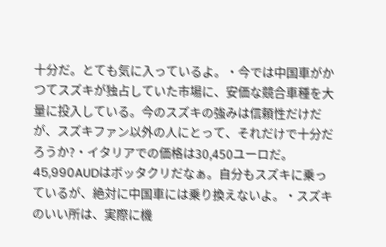十分だ。とても気に入っているよ。・今では中国車がかつてスズキが独占していた市場に、安価な競合車種を大量に投入している。今のスズキの強みは信頼性だけだが、スズキファン以外の人にとって、それだけで十分だろうか?・イタリアでの価格は30,450ユーロだ。45,990AUDはボッタクリだなぁ。自分もスズキに乗っているが、絶対に中国車には乗り換えないよ。・スズキのいい所は、実際に機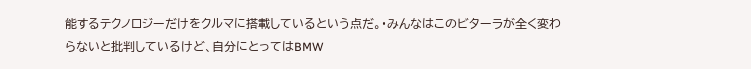能するテクノロジーだけをクルマに搭載しているという点だ。・みんなはこのビターラが全く変わらないと批判しているけど、自分にとってはBMW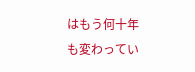はもう何十年も変わってい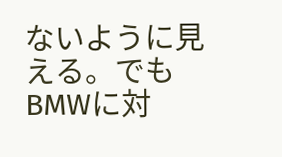ないように見える。でもBMWに対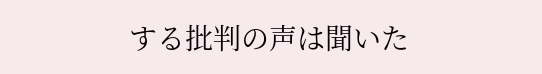する批判の声は聞いた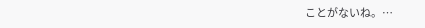ことがないね。…